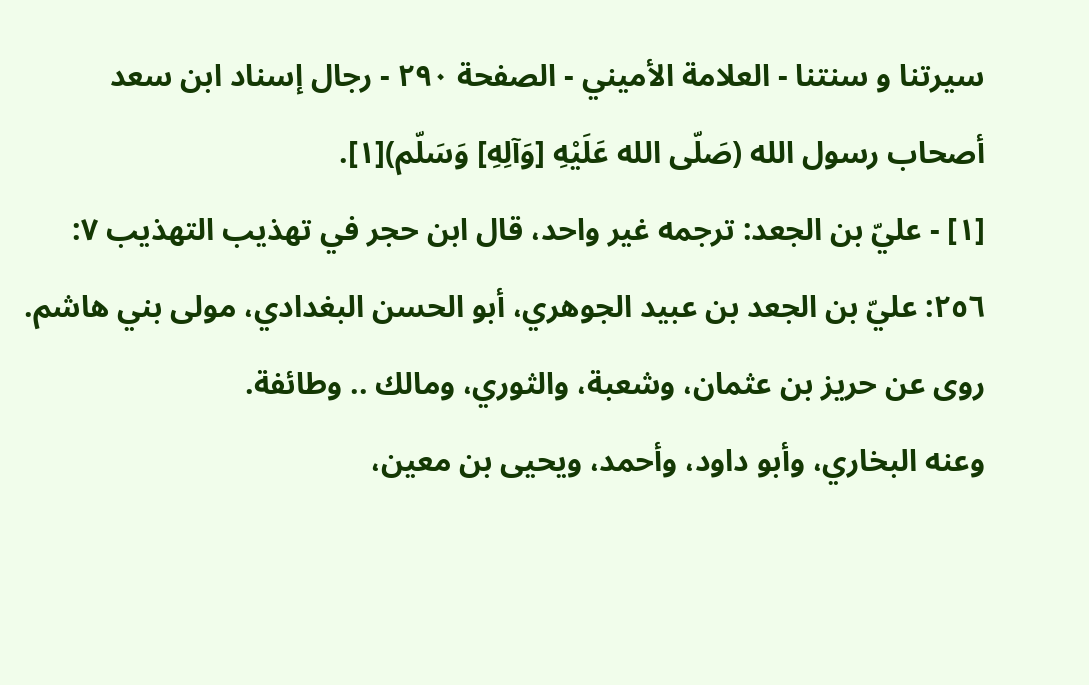سيرتنا و سنتنا - العلامة الأميني - الصفحة ٢٩٠ - رجال إسناد ابن سعد
أصحاب رسول الله (صَلّى الله عَلَيْهِ [وَآلِهِ] وَسَلّم)[١].
[١] - عليّ بن الجعد: ترجمه غير واحد، قال ابن حجر في تهذيب التهذيب ٧: ٢٥٦: عليّ بن الجعد بن عبيد الجوهري، أبو الحسن البغدادي، مولى بني هاشم.
روى عن حريز بن عثمان، وشعبة، والثوري، ومالك .. وطائفة.
وعنه البخاري، وأبو داود، وأحمد، ويحيى بن معين،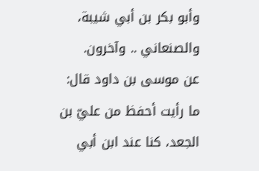وأبو بكر بن أبي شيبة، والصنعاني .. وآخرون.
عن موسى بن داود قال: ما رأيت أحفظ من عليّ بن الجعد، كنا عند ابن أبي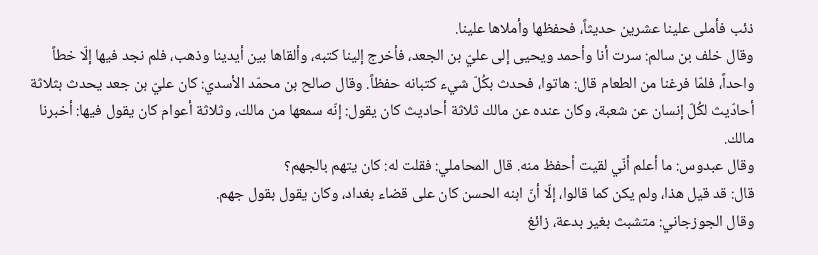ذئب فأملى علينا عشرين حديثاً، فحفظها وأملاها علينا.
وقال خلف بن سالم: سرت أنا وأحمد ويحيى إلى عليّ بن الجعد، فأخرج إلينا كتبه، وألقاها بين أيدينا وذهب، فلم نجد فيها إلّا خطاً واحداً، فلمّا فرغنا من الطعام قال: هاتوا، فحدث بكُلّ شيء كتبانه حفظاً. وقال صالح بن محمّد الأسدي: كان عليّ بن جعد يحدث بثلاثة أحادّيث لكُلّ إنسان عن شعبة، وكان عنده عن مالك ثلاثة أحاديث كان يقول: إنّه سمعها من مالك، وثلاثة أعوام كان يقول فيها: أخبرنا مالك.
وقال عبدوس: ما أعلم أنّي لقيت أحفظ منه. قال المحاملي: فقلت له: كان يتهم بالجهم؟
قال: قد قيل هذا، ولم يكن كما قالوا، إلّا أنّ ابنه الحسن كان على قضاء بغداد، وكان يقول بقول جهم.
وقال الجوزجاني: متشبث بغير بدعة، زائغ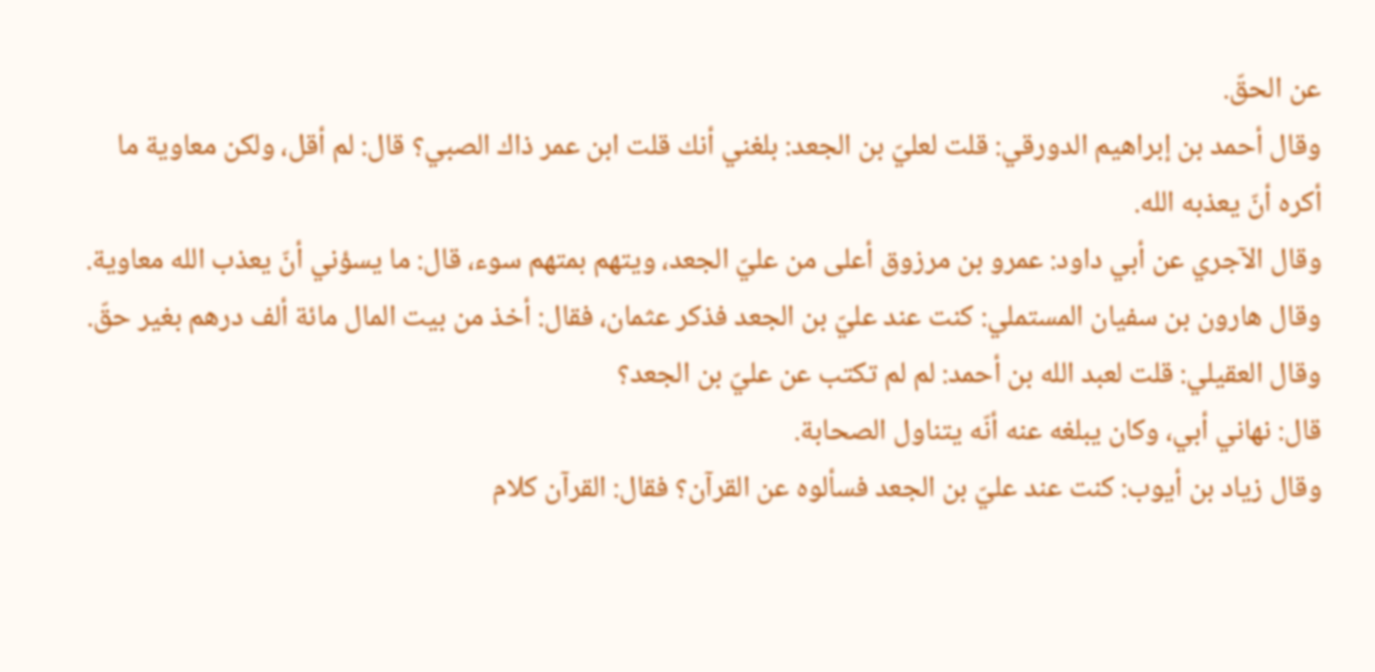عن الحقّ.
وقال أحمد بن إبراهيم الدورقي: قلت لعليّ بن الجعد: بلغني أنك قلت ابن عمر ذاك الصبي؟ قال: لم أقل، ولكن معاوية ما أكره أنّ يعذبه الله.
وقال الآجري عن أبي داود: عمرو بن مرزوق أعلى من عليّ الجعد، ويتهم بمتهم سوء، قال: ما يسؤني أنّ يعذب الله معاوية.
وقال هارون بن سفيان المستملي: كنت عند عليّ بن الجعد فذكر عثمان، فقال: أخذ من بيت المال مائة ألف درهم بغير حقّ.
وقال العقيلي: قلت لعبد الله بن أحمد: لم لم تكتب عن عليّ بن الجعد؟
قال: نهاني أبي، وكان يبلغه عنه أنّه يتناول الصحابة.
وقال زياد بن أيوب: كنت عند عليّ بن الجعد فسألوه عن القرآن؟ فقال: القرآن كلام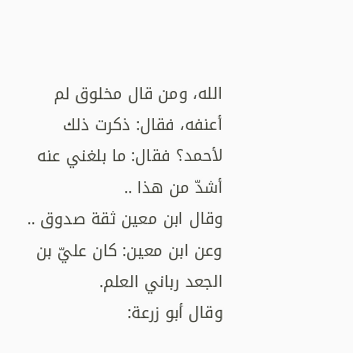الله، ومن قال مخلوق لم أعنفه، فقال: ذكرت ذلك لأحمد؟ فقال: ما بلغني عنه أشدّ من هذا ..
وقال ابن معين ثقة صدوق .. وعن ابن معين: كان عليّ بن الجعد رباني العلم.
وقال أبو زرعة: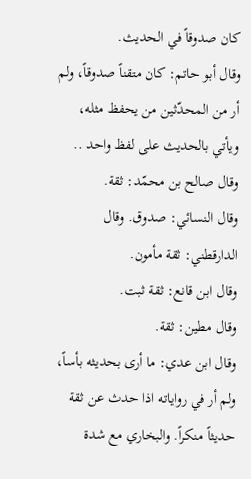كان صدوقاً في الحديث.
وقال أبو حاتم: كان متقناً صدوقاً، ولم أر من المحدّثين من يحفظ مثله، ويأتي بالحديث على لفظ واحد ..
وقال صالح بن محمّد: ثقة.
وقال النسائي: صدوق. وقال الدارقطني: ثقة مأمون.
وقال ابن قانع: ثقة ثبت.
وقال مطين: ثقة.
وقال ابن عدي: ما أرى بحديثه بأساً، ولم أر في رواياته اذا حدث عن ثقة حديثاً منكراً. والبخاري مع شدة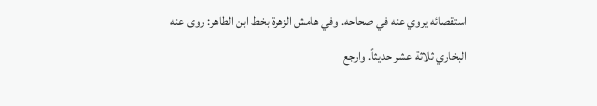استقصائه يروي عنه في صحاحه. وفي هامش الزهرة بخط ابن الطاهر: روى عنه البخاري ثلاثة عشر حديثاً. وارجع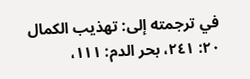في ترجمته إلى: تهذيب الكمال ٢٠: ٢٤١، بحر الدم: ١١١،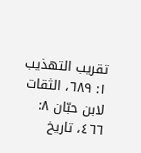تقريب التهذيب ١: ٦٨٩، الثقات لابن حبّان ٨: ٤٦٦، تاريخ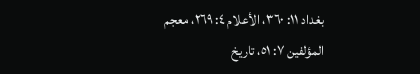بغداد ١١: ٣٦٠، الأعلام ٤: ٢٦٩، معجم المؤلفين ٧: ٥١، تاريخ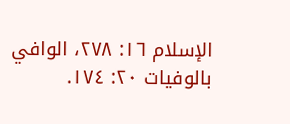الإسلام ١٦: ٢٧٨، الوافي بالوفيات ٢٠: ١٧٤.